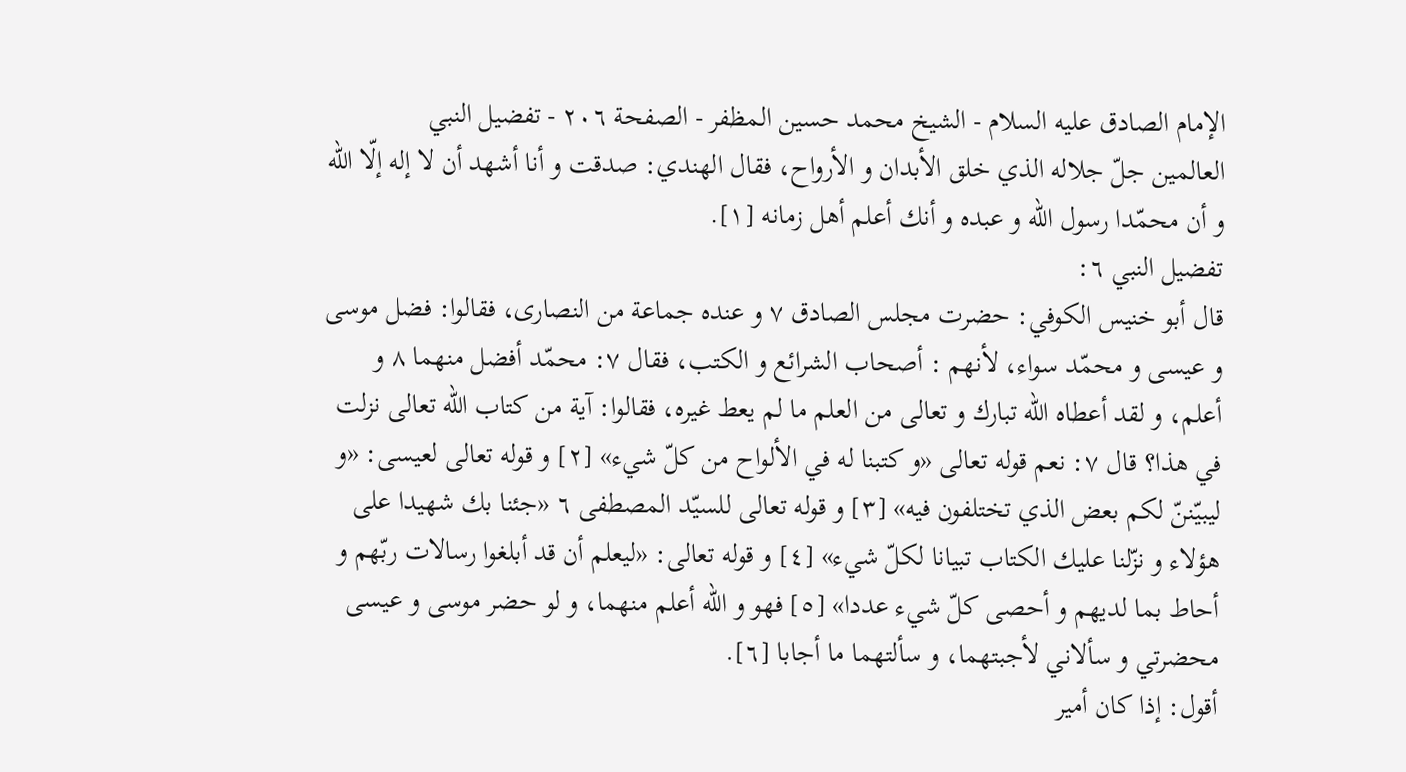الإمام الصادق عليه السلام - الشيخ محمد حسين المظفر - الصفحة ٢٠٦ - تفضيل النبي
العالمين جلّ جلاله الذي خلق الأبدان و الأرواح، فقال الهندي: صدقت و أنا أشهد أن لا إله إلّا اللّه و أن محمّدا رسول اللّه و عبده و أنك أعلم أهل زمانه [١].
تفضيل النبي ٦:
قال أبو خنيس الكوفي: حضرت مجلس الصادق ٧ و عنده جماعة من النصارى، فقالوا: فضل موسى و عيسى و محمّد سواء، لأنهم : أصحاب الشرائع و الكتب، فقال ٧: محمّد أفضل منهما ٨ و أعلم، و لقد أعطاه اللّه تبارك و تعالى من العلم ما لم يعط غيره، فقالوا: آية من كتاب اللّه تعالى نزلت في هذا؟ قال ٧: نعم قوله تعالى «و كتبنا له في الألواح من كلّ شيء» [٢] و قوله تعالى لعيسى: «و ليبيّننّ لكم بعض الذي تختلفون فيه» [٣] و قوله تعالى للسيّد المصطفى ٦ «جئنا بك شهيدا على هؤلاء و نزّلنا عليك الكتاب تبيانا لكلّ شيء» [٤] و قوله تعالى: «ليعلم أن قد أبلغوا رسالات ربّهم و أحاط بما لديهم و أحصى كلّ شيء عددا» [٥] فهو و اللّه أعلم منهما، و لو حضر موسى و عيسى محضرتي و سألاني لأجبتهما، و سألتهما ما أجابا [٦].
أقول: إذا كان أمير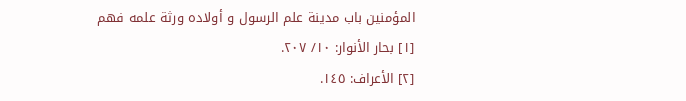المؤمنين باب مدينة علم الرسول و أولاده ورثة علمه فهم
[١] بحار الأنوار: ١٠/ ٢٠٧.
[٢] الأعراف: ١٤٥.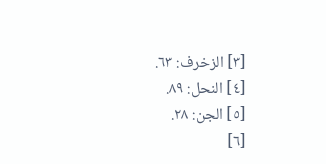[٣] الزخرف: ٦٣.
[٤] النحل: ٨٩.
[٥] الجن: ٢٨.
[٦]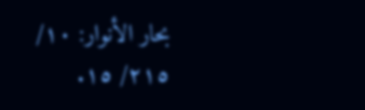بحار الأنوار: ١٠/ ٢١٥/ ١٥.